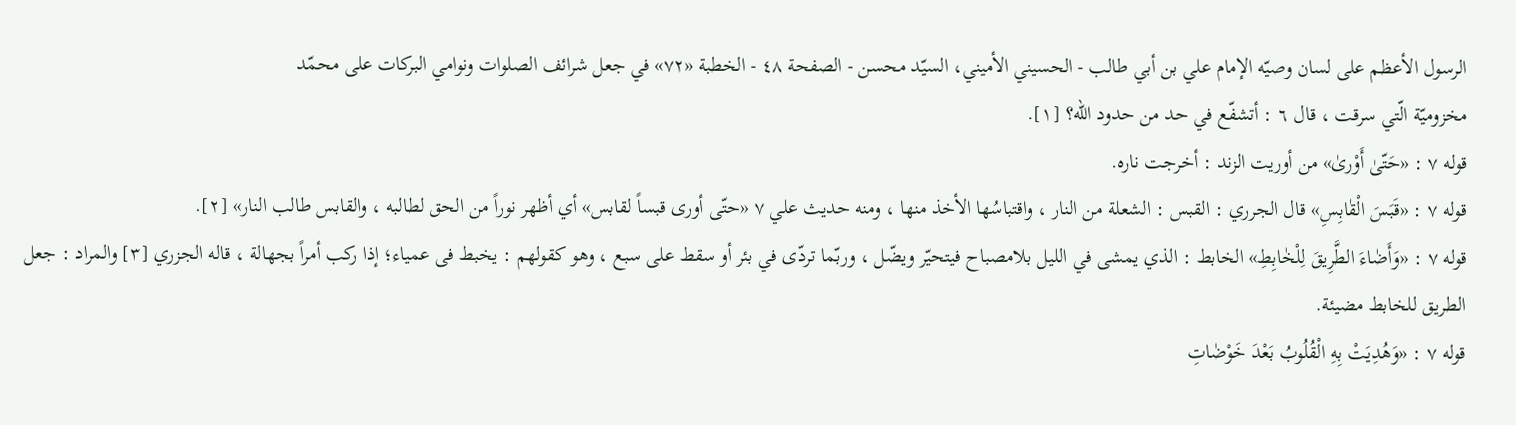الرسول الأعظم على لسان وصيّه الإمام علي بن أبي طالب - الحسيني الأميني، السيّد محسن - الصفحة ٤٨ - الخطبة «٧٢» في جعل شرائف الصلوات ونوامي البركات على محمّد
مخزوميّة الّتي سرقت ، قال ٦ : أتشفّع في حد من حدود الله؟ [١].
قوله ٧ : «حَتّىٰ أَوْرىٰ» من أوريت الزند : أخرجت ناره.
قوله ٧ : «قَبَسَ الْقٰابِسِ» قال الجرري : القبس : الشعلة من النار ، واقتباسُها الأخذ منها ، ومنه حديث علي ٧ «حتّى أورى قبساً لقابس» أي أظهر نوراً من الحق لطالبه ، والقابس طالب النار» [٢].
قوله ٧ : «وَأَضٰاءَ الطَّرِيقَ لِلْخٰابِطِ» الخابط : الذي يمشى في الليل بلامصباح فيتحيّر ويضّل ، وربّما تردّى في بئر أو سقط على سبع ، وهو كقولهم : يخبط فى عمياء؛ إذا ركب أمراً بجهالة ، قاله الجزري [٣] والمراد : جعل الطريق للخابط مضيئة.
قوله ٧ : «وَهُدِيَتْ بِهِ الْقُلُوبُ بَعْدَ خَوْضٰاتِ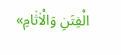الْفِتَنِ وَالْاٰثٰامِ»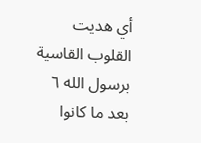أي هديت القلوب القاسية برسول الله ٦ بعد ما كانوا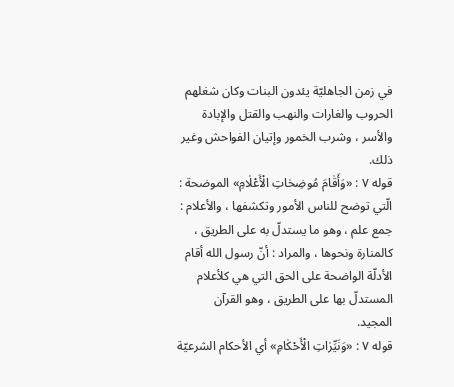في زمن الجاهليّة يئدون البنات وكان شغلهم الحروب والغارات والنهب والقتل والإبادة والأسر ، وشرب الخمور وإتيان الفواحش وغير ذلك.
قوله ٧ : «وَأَقٰامَ مُوضِحٰاتِ الْأَعْلٰامِ» الموضحة : الّتي توضح للناس الأمور وتكشفها ، والأعلام : جمع علم ، وهو ما يستدلّ به على الطريق ، كالمنارة ونحوها ، والمراد : أنّ رسول الله أقام الأدلّة الواضحة على الحق التي هي كلأعلام المستدلّ بها على الطريق ، وهو القرآن المجيد.
قوله ٧ : «وَنَيِّرٰاتِ الْأَحْكٰامِ» أي الأحكام الشرعيّة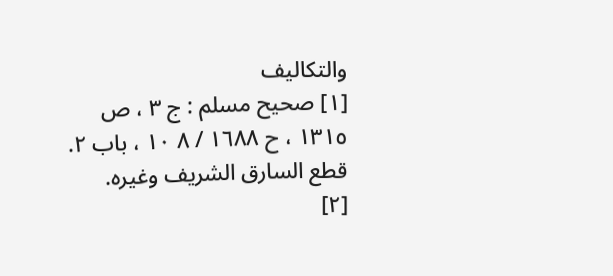والتكاليف
[١] صحيح مسلم : ج ٣ ، ص ١٣١٥ ، ح ١٦٨٨ / ٨ ١٠ ، باب ٢. قطع السارق الشريف وغيره.
[٢]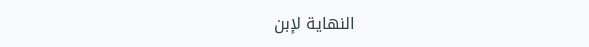النهاية لإبن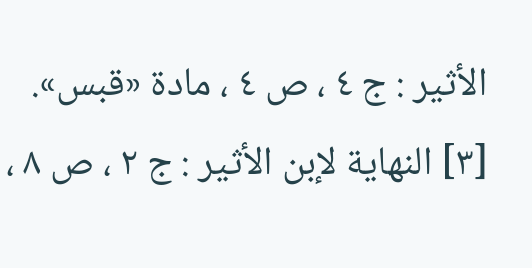الأثير : ج ٤ ، ص ٤ ، مادة «قبس».
[٣] النهاية لإبن الأثير : ج ٢ ، ص ٨ ،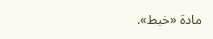مادة «خبط».